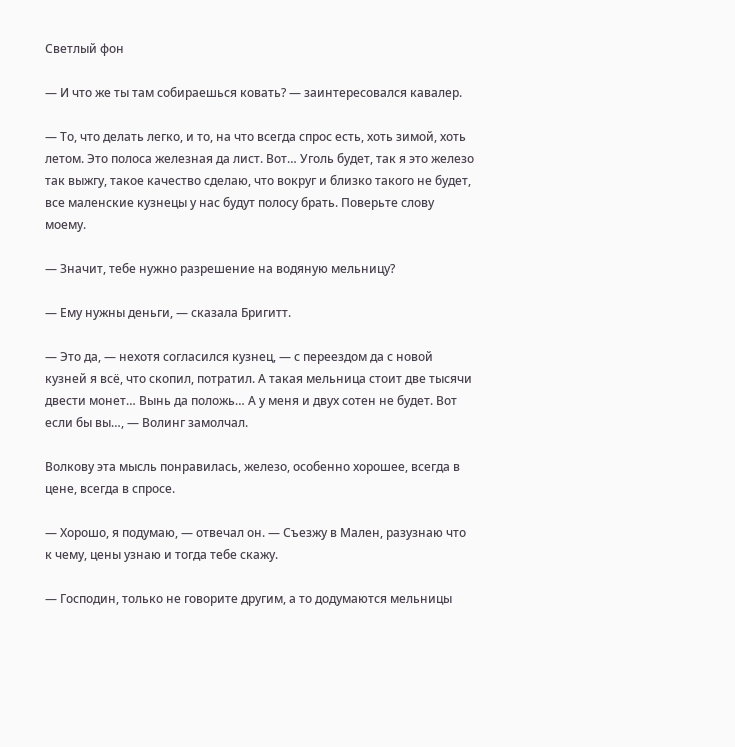Светлый фон

— И что же ты там собираешься ковать? — заинтересовался кавалер.

— То, что делать легко, и то, на что всегда спрос есть, хоть зимой, хоть летом. Это полоса железная да лист. Вот… Уголь будет, так я это железо так выжгу, такое качество сделаю, что вокруг и близко такого не будет, все маленские кузнецы у нас будут полосу брать. Поверьте слову моему.

— Значит, тебе нужно разрешение на водяную мельницу?

— Ему нужны деньги, — сказала Бригитт.

— Это да, — нехотя согласился кузнец, — с переездом да с новой кузней я всё, что скопил, потратил. А такая мельница стоит две тысячи двести монет… Вынь да положь… А у меня и двух сотен не будет. Вот если бы вы…, — Волинг замолчал.

Волкову эта мысль понравилась, железо, особенно хорошее, всегда в цене, всегда в спросе.

— Хорошо, я подумаю, — отвечал он. — Съезжу в Мален, разузнаю что к чему, цены узнаю и тогда тебе скажу.

— Господин, только не говорите другим, а то додумаются мельницы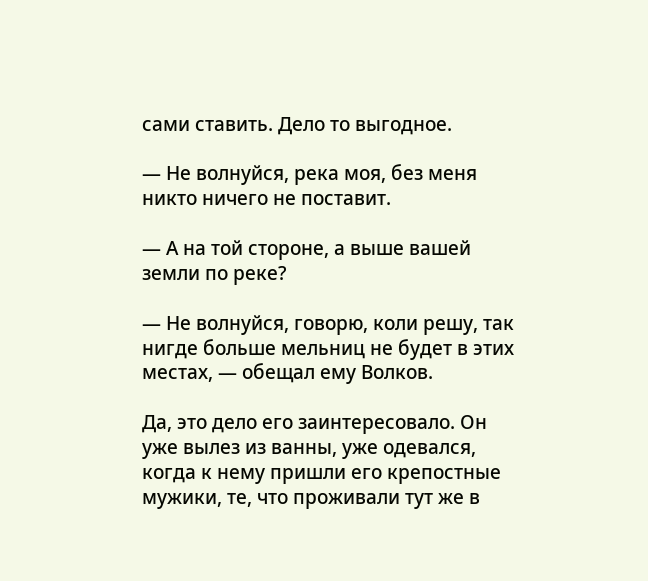сами ставить. Дело то выгодное.

— Не волнуйся, река моя, без меня никто ничего не поставит.

— А на той стороне, а выше вашей земли по реке?

— Не волнуйся, говорю, коли решу, так нигде больше мельниц не будет в этих местах, — обещал ему Волков.

Да, это дело его заинтересовало. Он уже вылез из ванны, уже одевался, когда к нему пришли его крепостные мужики, те, что проживали тут же в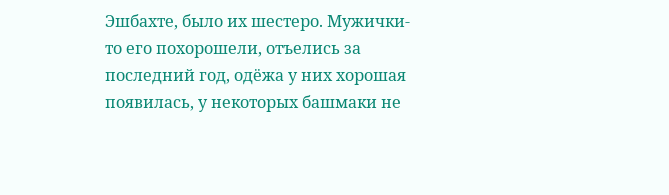Эшбахте, было их шестеро. Мужички-то его похорошели, отъелись за последний год, одёжа у них хорошая появилась, у некоторых башмаки не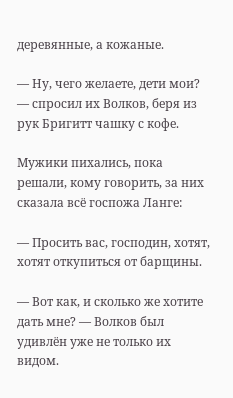деревянные, а кожаные.

— Ну, чего желаете, дети мои? — спросил их Волков, беря из рук Бригитт чашку с кофе.

Мужики пихались, пока решали, кому говорить, за них сказала всё госпожа Ланге:

— Просить вас, господин, хотят, хотят откупиться от барщины.

— Вот как, и сколько же хотите дать мне? — Волков был удивлён уже не только их видом.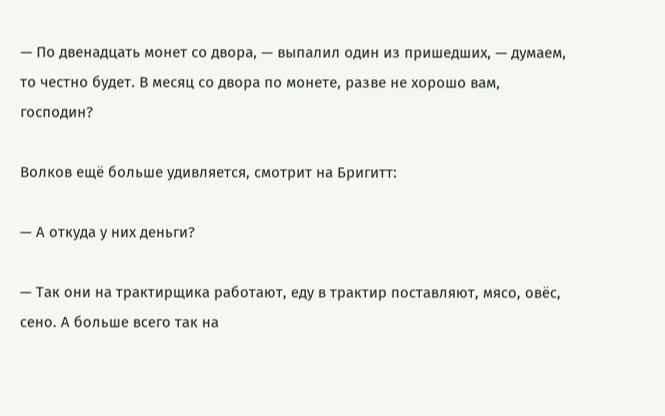— По двенадцать монет со двора, — выпалил один из пришедших, — думаем, то честно будет. В месяц со двора по монете, разве не хорошо вам, господин?

Волков ещё больше удивляется, смотрит на Бригитт:

— А откуда у них деньги?

— Так они на трактирщика работают, еду в трактир поставляют, мясо, овёс, сено. А больше всего так на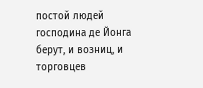постой людей господина де Йонга берут, и возниц, и торговцев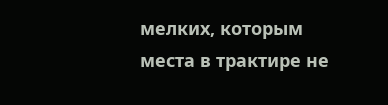мелких, которым места в трактире не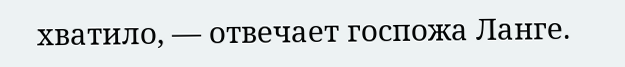хватило, — отвечает госпожа Ланге.